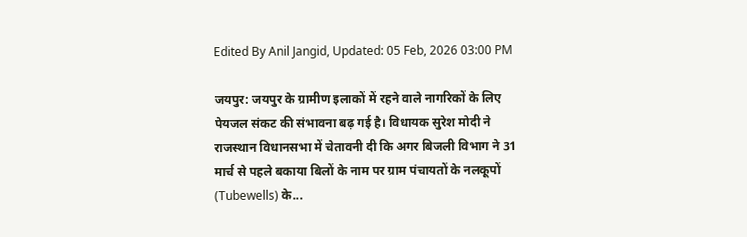Edited By Anil Jangid, Updated: 05 Feb, 2026 03:00 PM

जयपुर: जयपुर के ग्रामीण इलाकों में रहने वाले नागरिकों के लिए पेयजल संकट की संभावना बढ़ गई है। विधायक सुरेश मोदी ने राजस्थान विधानसभा में चेतावनी दी कि अगर बिजली विभाग ने 31 मार्च से पहले बकाया बिलों के नाम पर ग्राम पंचायतों के नलकूपों (Tubewells) के...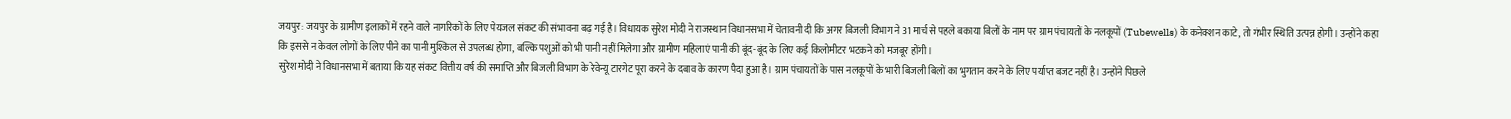जयपुर: जयपुर के ग्रामीण इलाकों में रहने वाले नागरिकों के लिए पेयजल संकट की संभावना बढ़ गई है। विधायक सुरेश मोदी ने राजस्थान विधानसभा में चेतावनी दी कि अगर बिजली विभाग ने 31 मार्च से पहले बकाया बिलों के नाम पर ग्राम पंचायतों के नलकूपों (Tubewells) के कनेक्शन काटे, तो गंभीर स्थिति उत्पन्न होगी। उन्होंने कहा कि इससे न केवल लोगों के लिए पीने का पानी मुश्किल से उपलब्ध होगा, बल्कि पशुओं को भी पानी नहीं मिलेगा और ग्रामीण महिलाएं पानी की बूंद-बूंद के लिए कई किलोमीटर भटकने को मजबूर होंगी।
सुरेश मोदी ने विधानसभा में बताया कि यह संकट वित्तीय वर्ष की समाप्ति और बिजली विभाग के रेवेन्यू टारगेट पूरा करने के दबाव के कारण पैदा हुआ है। ग्राम पंचायतों के पास नलकूपों के भारी बिजली बिलों का भुगतान करने के लिए पर्याप्त बजट नहीं है। उन्होंने पिछले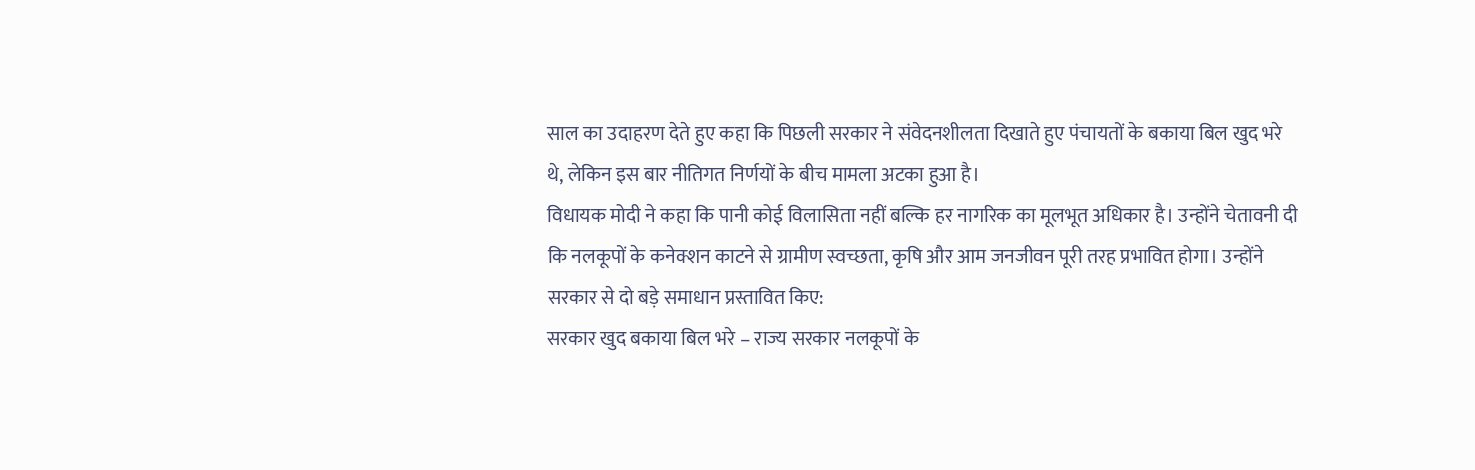साल का उदाहरण देते हुए कहा कि पिछली सरकार ने संवेदनशीलता दिखाते हुए पंचायतों के बकाया बिल खुद भरे थे, लेकिन इस बार नीतिगत निर्णयों के बीच मामला अटका हुआ है।
विधायक मोदी ने कहा कि पानी कोई विलासिता नहीं बल्कि हर नागरिक का मूलभूत अधिकार है। उन्होंने चेतावनी दी कि नलकूपों के कनेक्शन काटने से ग्रामीण स्वच्छता, कृषि और आम जनजीवन पूरी तरह प्रभावित होगा। उन्होंने सरकार से दो बड़े समाधान प्रस्तावित किए:
सरकार खुद बकाया बिल भरे – राज्य सरकार नलकूपों के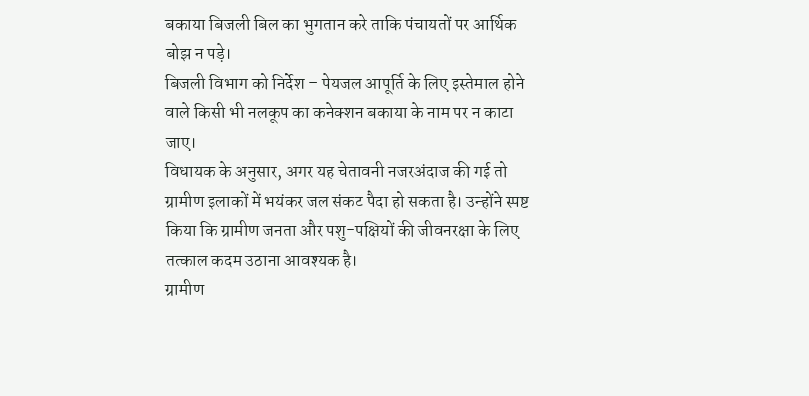बकाया बिजली बिल का भुगतान करे ताकि पंचायतों पर आर्थिक बोझ न पड़े।
बिजली विभाग को निर्देश – पेयजल आपूर्ति के लिए इस्तेमाल होने वाले किसी भी नलकूप का कनेक्शन बकाया के नाम पर न काटा जाए।
विधायक के अनुसार, अगर यह चेतावनी नजरअंदाज की गई तो ग्रामीण इलाकों में भयंकर जल संकट पैदा हो सकता है। उन्होंने स्पष्ट किया कि ग्रामीण जनता और पशु-पक्षियों की जीवनरक्षा के लिए तत्काल कदम उठाना आवश्यक है।
ग्रामीण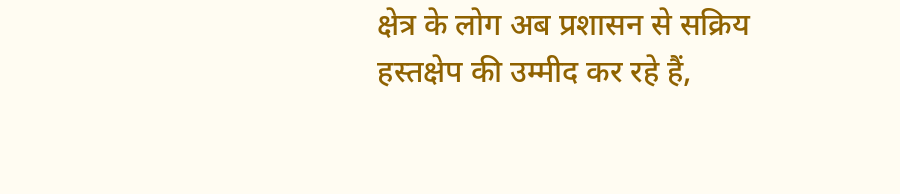क्षेत्र के लोग अब प्रशासन से सक्रिय हस्तक्षेप की उम्मीद कर रहे हैं,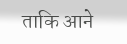ताकि आने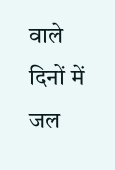वाले दिनों में जल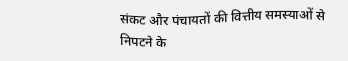संकट और पंचायतों की वित्तीय समस्याओं से निपटने के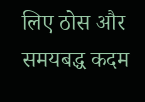लिए ठोस और समयबद्ध कदम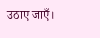उठाए जाएँ।